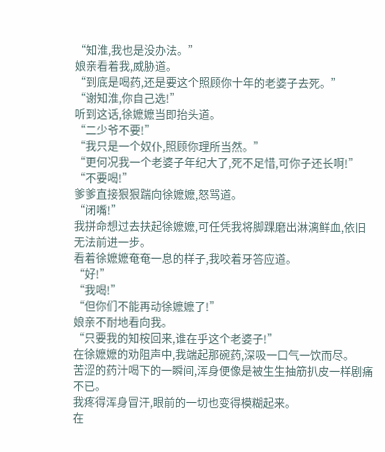“知淮,我也是没办法。”
娘亲看着我,威胁道。
“到底是喝药,还是要这个照顾你十年的老婆子去死。”
“谢知淮,你自己选!”
听到这话,徐嬷嬷当即抬头道。
“二少爷不要!”
“我只是一个奴仆,照顾你理所当然。”
“更何况我一个老婆子年纪大了,死不足惜,可你子还长啊!”
“不要喝!”
爹爹直接狠狠踹向徐嬷嬷,怒骂道。
“闭嘴!”
我拼命想过去扶起徐嬷嬷,可任凭我将脚踝磨出淋漓鲜血,依旧无法前进一步。
看着徐嬷嬷奄奄一息的样子,我咬着牙答应道。
“好!”
“我喝!”
“但你们不能再动徐嬷嬷了!”
娘亲不耐地看向我。
“只要我的知桉回来,谁在乎这个老婆子!”
在徐嬷嬷的劝阻声中,我端起那碗药,深吸一口气一饮而尽。
苦涩的药汁喝下的一瞬间,浑身便像是被生生抽筋扒皮一样剧痛不已。
我疼得浑身冒汗,眼前的一切也变得模糊起来。
在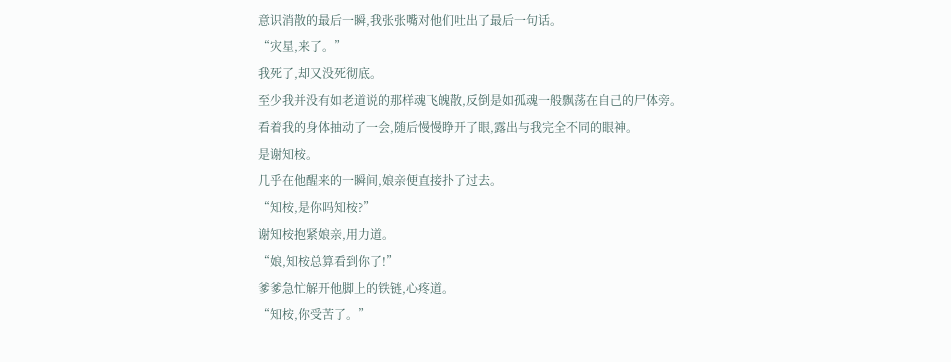意识消散的最后一瞬,我张张嘴对他们吐出了最后一句话。
“灾星,来了。”
我死了,却又没死彻底。
至少我并没有如老道说的那样魂飞魄散,反倒是如孤魂一般飘荡在自己的尸体旁。
看着我的身体抽动了一会,随后慢慢睁开了眼,露出与我完全不同的眼神。
是谢知桉。
几乎在他醒来的一瞬间,娘亲便直接扑了过去。
“知桉,是你吗知桉?”
谢知桉抱紧娘亲,用力道。
“娘,知桉总算看到你了!”
爹爹急忙解开他脚上的铁链,心疼道。
“知桉,你受苦了。”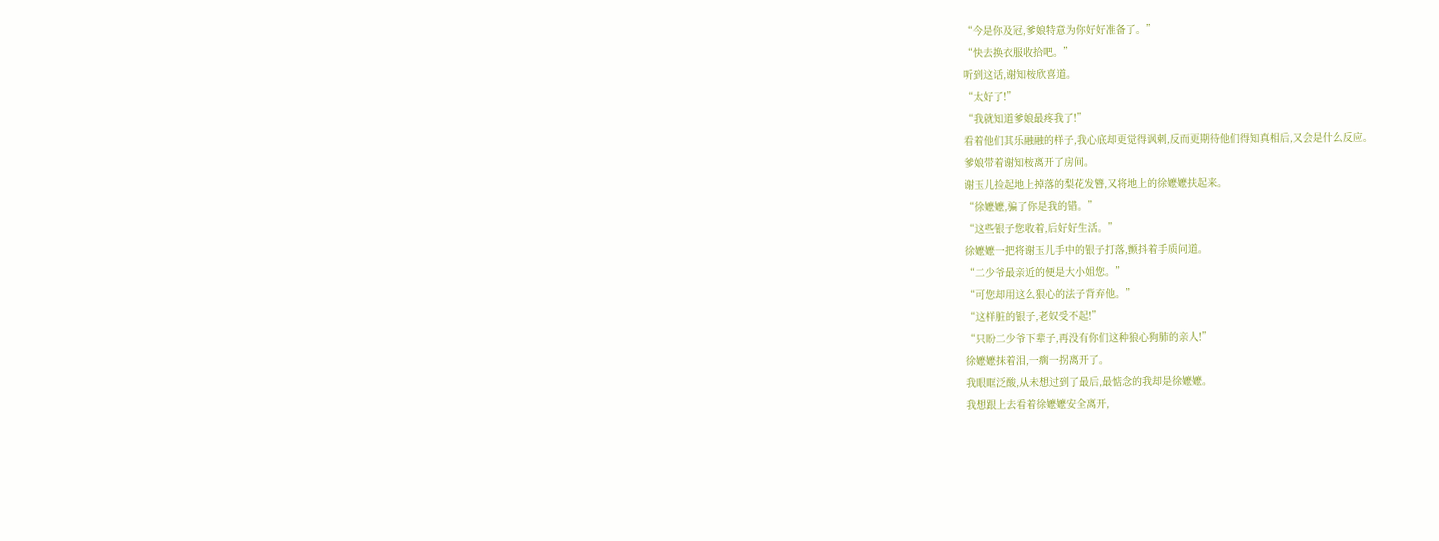“今是你及冠,爹娘特意为你好好准备了。”
“快去换衣服收拾吧。”
听到这话,谢知桉欣喜道。
“太好了!”
“我就知道爹娘最疼我了!”
看着他们其乐融融的样子,我心底却更觉得讽刺,反而更期待他们得知真相后,又会是什么反应。
爹娘带着谢知桉离开了房间。
谢玉儿捡起地上掉落的梨花发簪,又将地上的徐嬷嬷扶起来。
“徐嬷嬷,骗了你是我的错。”
“这些银子您收着,后好好生活。”
徐嬷嬷一把将谢玉儿手中的银子打落,颤抖着手质问道。
“二少爷最亲近的便是大小姐您。”
“可您却用这么狠心的法子背弃他。”
“这样脏的银子,老奴受不起!”
“只盼二少爷下辈子,再没有你们这种狼心狗肺的亲人!”
徐嬷嬷抹着泪,一瘸一拐离开了。
我眼眶泛酸,从未想过到了最后,最惦念的我却是徐嬷嬷。
我想跟上去看着徐嬷嬷安全离开,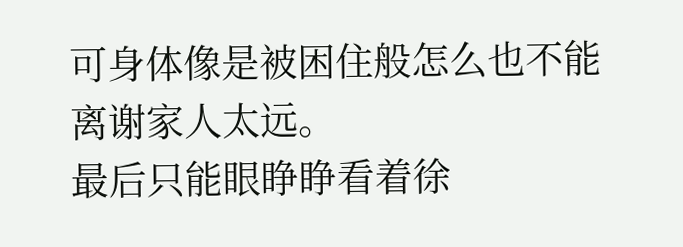可身体像是被困住般怎么也不能离谢家人太远。
最后只能眼睁睁看着徐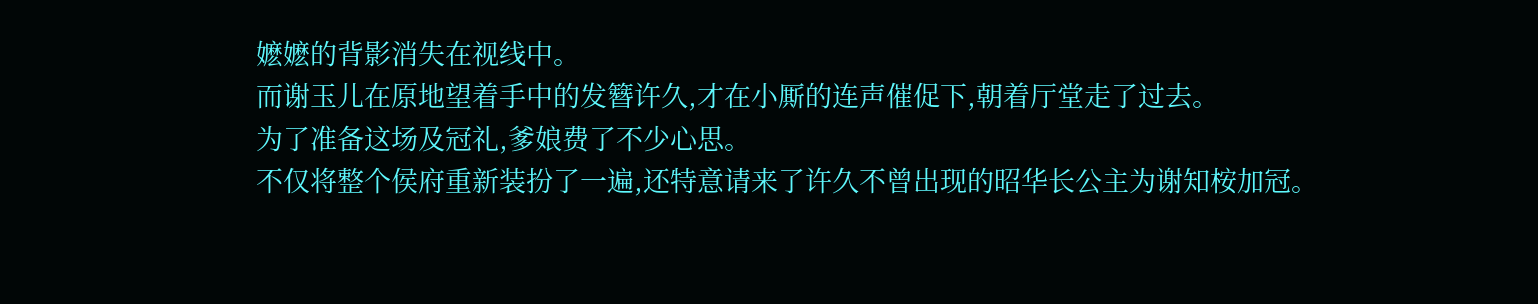嬷嬷的背影消失在视线中。
而谢玉儿在原地望着手中的发簪许久,才在小厮的连声催促下,朝着厅堂走了过去。
为了准备这场及冠礼,爹娘费了不少心思。
不仅将整个侯府重新装扮了一遍,还特意请来了许久不曾出现的昭华长公主为谢知桉加冠。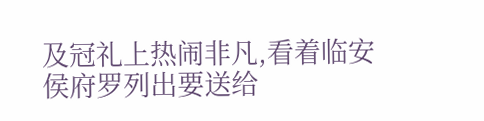及冠礼上热闹非凡,看着临安侯府罗列出要送给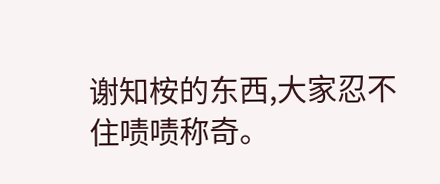谢知桉的东西,大家忍不住啧啧称奇。